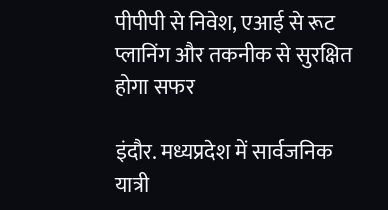पीपीपी से निवेश, एआई से रूट प्लानिंग और तकनीक से सुरक्षित होगा सफर

इंदौर. मध्यप्रदेश में सार्वजनिक यात्री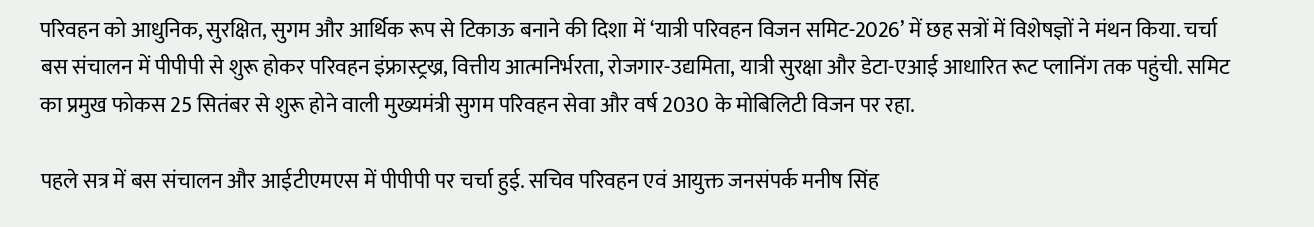परिवहन को आधुनिक, सुरक्षित, सुगम और आर्थिक रूप से टिकाऊ बनाने की दिशा में ‘यात्री परिवहन विजन समिट-2026’ में छह सत्रों में विशेषज्ञों ने मंथन किया. चर्चा बस संचालन में पीपीपी से शुरू होकर परिवहन इंफ्रास्ट्रख्र, वित्तीय आत्मनिर्भरता, रोजगार-उद्यमिता, यात्री सुरक्षा और डेटा-एआई आधारित रूट प्लानिंग तक पहुंची. समिट का प्रमुख फोकस 25 सितंबर से शुरू होने वाली मुख्यमंत्री सुगम परिवहन सेवा और वर्ष 2030 के मोबिलिटी विजन पर रहा.

पहले सत्र में बस संचालन और आईटीएमएस में पीपीपी पर चर्चा हुई. सचिव परिवहन एवं आयुक्त जनसंपर्क मनीष सिंह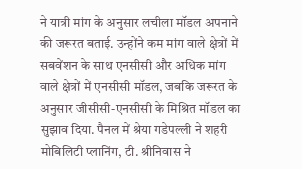ने यात्री मांग के अनुसार लचीला मॉडल अपनाने की जरूरत बताई. उन्होंने कम मांग वाले क्षेत्रों में सबवेंशन के साथ एनसीसी और अधिक मांग वाले क्षेत्रों में एनसीसी मॉडल, जबकि जरूरत के अनुसार जीसीसी-एनसीसी के मिश्रित मॉडल का सुझाव दिया. पैनल में श्रेया गडेपल्ली ने शहरी मोबिलिटी प्लानिंग, टी. श्रीनिवास ने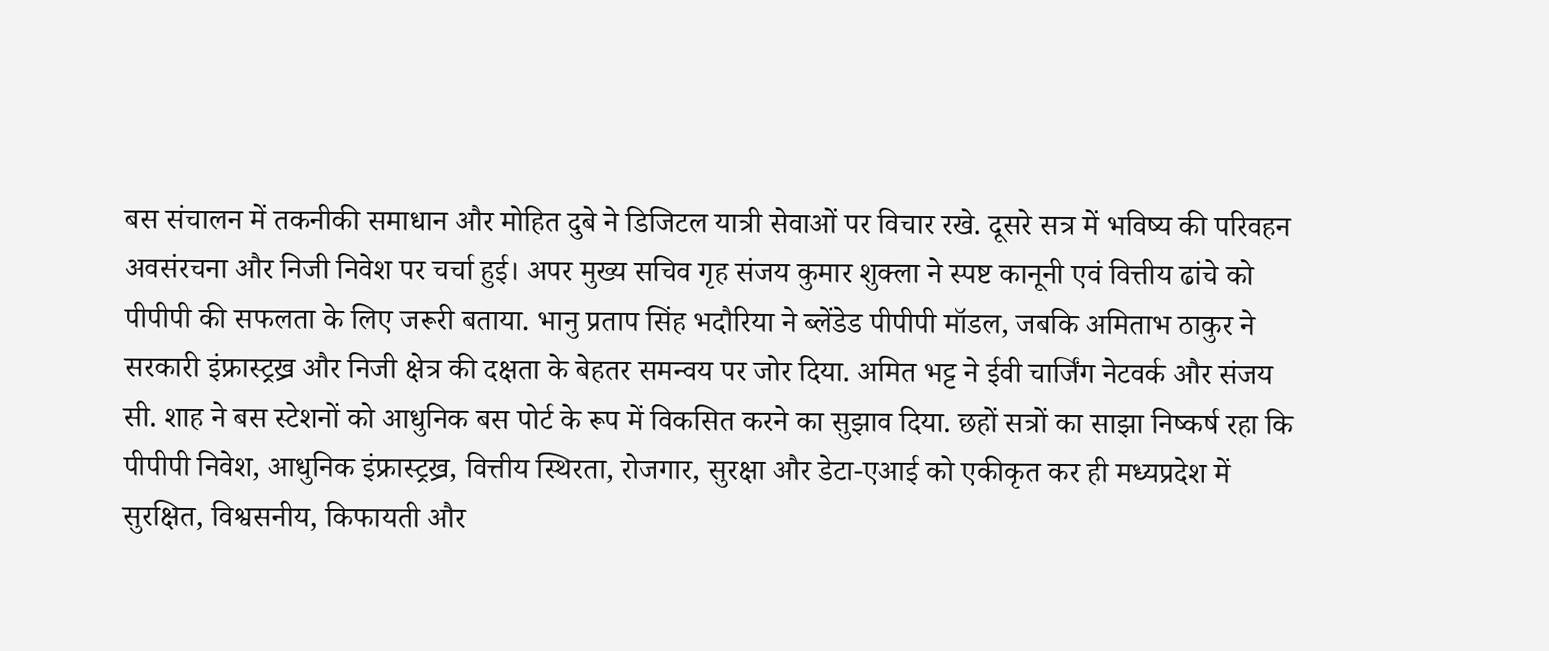बस संचालन में तकनीकी समाधान और मोहित दुबे ने डिजिटल यात्री सेवाओं पर विचार रखे. दूसरे सत्र में भविष्य की परिवहन अवसंरचना और निजी निवेश पर चर्चा हुई। अपर मुख्य सचिव गृह संजय कुमार शुक्ला ने स्पष्ट कानूनी एवं वित्तीय ढांचे को पीपीपी की सफलता के लिए जरूरी बताया. भानु प्रताप सिंह भदौरिया ने ब्लेंडेड पीपीपी मॉडल, जबकि अमिताभ ठाकुर ने सरकारी इंफ्रास्ट्रख्र और निजी क्षेत्र की दक्षता के बेहतर समन्वय पर जोर दिया. अमित भट्ट ने ईवी चार्जिंग नेटवर्क और संजय सी. शाह ने बस स्टेशनों को आधुनिक बस पोर्ट के रूप में विकसित करने का सुझाव दिया. छहों सत्रों का साझा निष्कर्ष रहा कि पीपीपी निवेश, आधुनिक इंफ्रास्ट्रख्र, वित्तीय स्थिरता, रोजगार, सुरक्षा और डेटा-एआई को एकीकृत कर ही मध्यप्रदेश में सुरक्षित, विश्वसनीय, किफायती और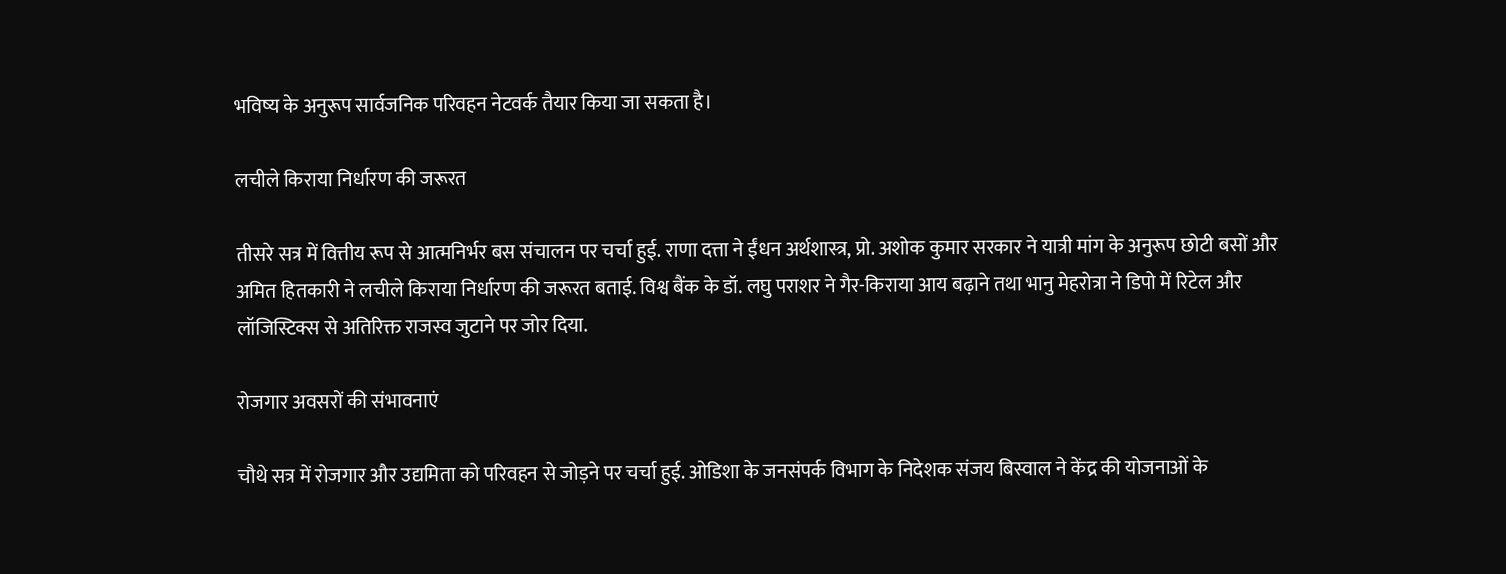भविष्य के अनुरूप सार्वजनिक परिवहन नेटवर्क तैयार किया जा सकता है।

लचीले किराया निर्धारण की जरूरत

तीसरे सत्र में वित्तीय रूप से आत्मनिर्भर बस संचालन पर चर्चा हुई. राणा दत्ता ने ईंधन अर्थशास्त्र, प्रो. अशोक कुमार सरकार ने यात्री मांग के अनुरूप छोटी बसों और अमित हितकारी ने लचीले किराया निर्धारण की जरूरत बताई. विश्व बैंक के डॉ. लघु पराशर ने गैर-किराया आय बढ़ाने तथा भानु मेहरोत्रा ने डिपो में रिटेल और लॉजिस्टिक्स से अतिरिक्त राजस्व जुटाने पर जोर दिया.

रोजगार अवसरों की संभावनाएं

चौथे सत्र में रोजगार और उद्यमिता को परिवहन से जोड़ने पर चर्चा हुई. ओडिशा के जनसंपर्क विभाग के निदेशक संजय बिस्वाल ने केंद्र की योजनाओं के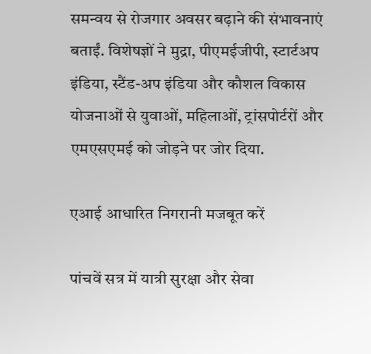समन्वय से रोजगार अवसर बढ़ाने की संभावनाएं बताईं. विशेषज्ञों ने मुद्रा, पीएमईजीपी, स्टार्टअप इंडिया, स्टैंड-अप इंडिया और कौशल विकास योजनाओं से युवाओं, महिलाओं, ट्रांसपोर्टरों और एमएसएमई को जोड़ने पर जोर दिया.

एआई आधारित निगरानी मजबूत करें

पांचवें सत्र में यात्री सुरक्षा और सेवा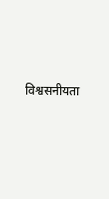विश्वसनीयता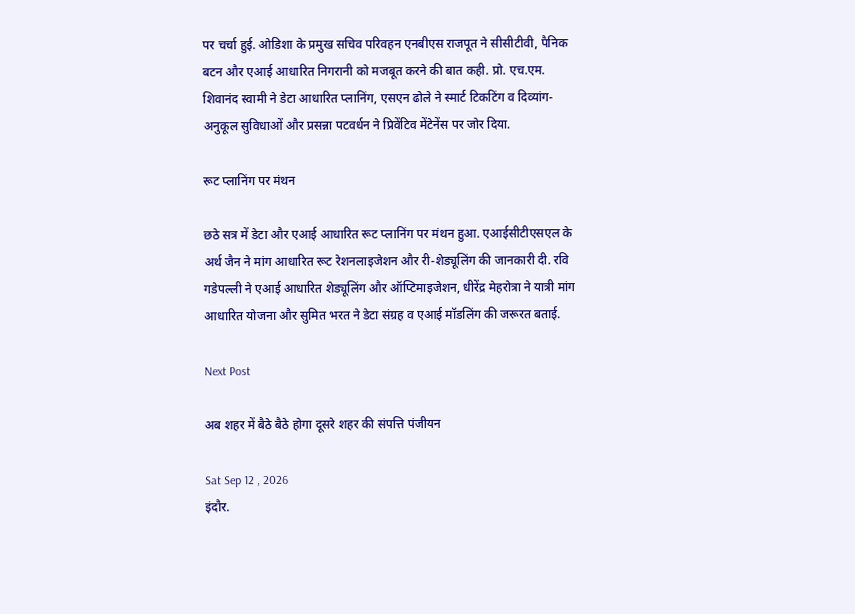पर चर्चा हुई. ओडिशा के प्रमुख सचिव परिवहन एनबीएस राजपूत ने सीसीटीवी, पैनिक बटन और एआई आधारित निगरानी को मजबूत करने की बात कही. प्रो. एच.एम. शिवानंद स्वामी ने डेटा आधारित प्लानिंग, एसएन ढोले ने स्मार्ट टिकटिंग व दिव्यांग-अनुकूल सुविधाओं और प्रसन्ना पटवर्धन ने प्रिवेंटिव मेंटेनेंस पर जोर दिया.

रूट प्लानिंग पर मंथन

छठे सत्र में डेटा और एआई आधारित रूट प्लानिंग पर मंथन हुआ. एआईसीटीएसएल के अर्थ जैन ने मांग आधारित रूट रेशनलाइजेशन और री-शेड्यूलिंग की जानकारी दी. रवि गडेपल्ली ने एआई आधारित शेड्यूलिंग और ऑप्टिमाइजेशन, धीरेंद्र मेहरोत्रा ने यात्री मांग आधारित योजना और सुमित भरत ने डेटा संग्रह व एआई मॉडलिंग की जरूरत बताई.

Next Post

अब शहर में बैठे बैठे होगा दूसरे शहर की संपत्ति पंजीयन

Sat Sep 12 , 2026
इंदौर.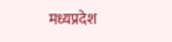मध्यप्रदेश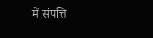में संपत्ति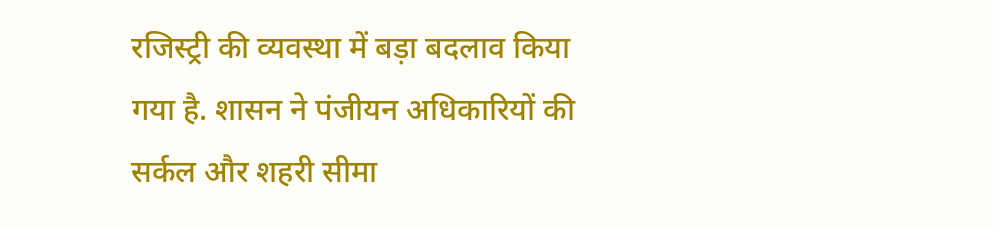रजिस्ट्री की व्यवस्था में बड़ा बदलाव किया गया है. शासन ने पंजीयन अधिकारियों की सर्कल और शहरी सीमा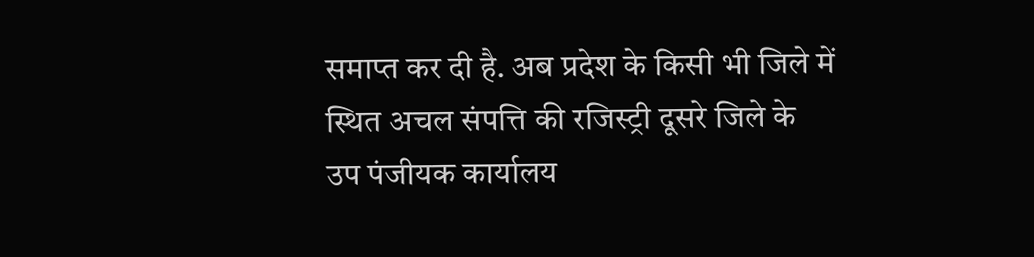समाप्त कर दी है. अब प्रदेश के किसी भी जिले में स्थित अचल संपत्ति की रजिस्ट्री दूसरे जिले के उप पंजीयक कार्यालय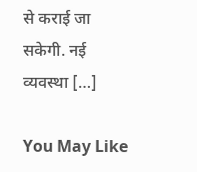से कराई जा सकेगी. नई व्यवस्था […]

You May Like